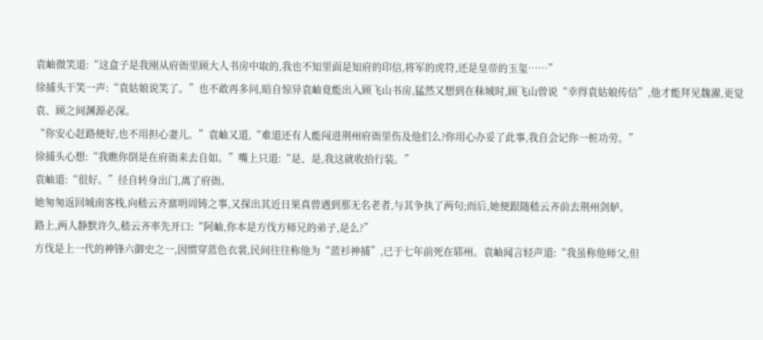袁岫微笑道:“这盒子是我刚从府衙里顾大人书房中取的,我也不知里面是知府的印信,将军的虎符,还是皇帝的玉玺……”
徐捕头干笑一声:“袁姑娘说笑了。”也不敢再多问,暗自惊异袁岫竟能出入顾飞山书房,猛然又想到在秣城时,顾飞山曾说“幸得袁姑娘传信”,他才能拜见魏濯,更觉袁、顾之间渊源必深。
“你安心赶路便好,也不用担心妻儿。”袁岫又道,“难道还有人能闯进荆州府衙里伤及他们么?你用心办妥了此事,我自会记你一桩功劳。”
徐捕头心想:“我瞧你倒是在府衙来去自如。”嘴上只道:“是、是,我这就收拾行装。”
袁岫道:“很好。”径自转身出门,离了府衙。
她匆匆返回城南客栈,向嵇云齐禀明周铸之事,又探出其近日果真曾遇到那无名老者,与其争执了两句;而后,她便跟随嵇云齐前去荆州剑舻。
路上,两人静默许久,嵇云齐率先开口:“阿岫,你本是方伐方师兄的弟子,是么?”
方伐是上一代的神锋六御史之一,因惯穿蓝色衣裳,民间往往称他为“蓝衫神捕”,已于七年前死在郓州。袁岫闻言轻声道:“我虽称他师父,但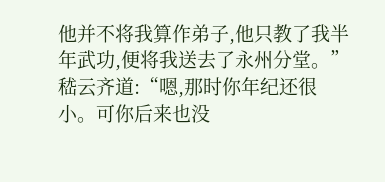他并不将我算作弟子,他只教了我半年武功,便将我送去了永州分堂。”
嵇云齐道:“嗯,那时你年纪还很小。可你后来也没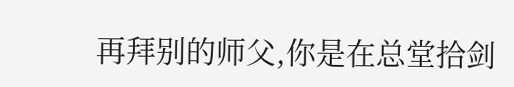再拜别的师父,你是在总堂拾剑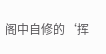阁中自修的‘挥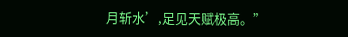月斩水’,足见天赋极高。”